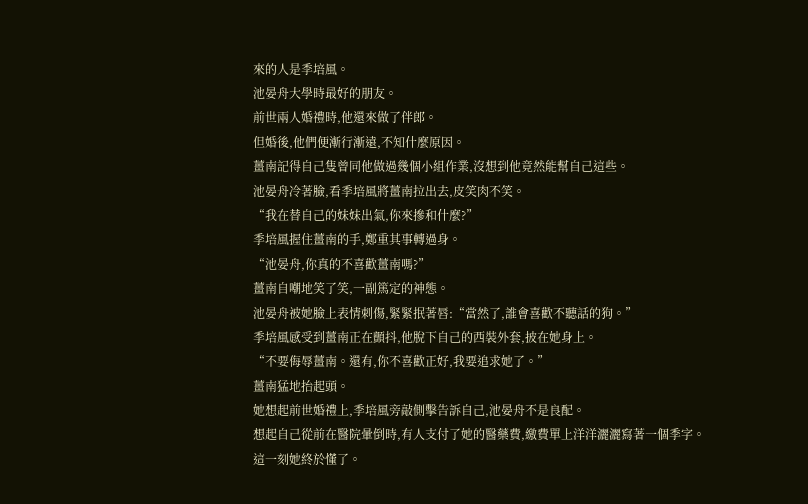來的人是季培風。
池晏舟大學時最好的朋友。
前世兩人婚禮時,他還來做了伴郎。
但婚後,他們便漸行漸遠,不知什麼原因。
薑南記得自己隻曾同他做過幾個小組作業,沒想到他竟然能幫自己這些。
池晏舟冷著臉,看季培風將薑南拉出去,皮笑肉不笑。
“我在替自己的妹妹出氣,你來摻和什麼?”
季培風握住薑南的手,鄭重其事轉過身。
“池晏舟,你真的不喜歡薑南嗎?”
薑南自嘲地笑了笑,一副篤定的神態。
池晏舟被她臉上表情刺傷,緊緊抿著唇:“當然了,誰會喜歡不聽話的狗。”
季培風感受到薑南正在顫抖,他脫下自己的西裝外套,披在她身上。
“不要侮辱薑南。還有,你不喜歡正好,我要追求她了。”
薑南猛地抬起頭。
她想起前世婚禮上,季培風旁敲側擊告訴自己,池晏舟不是良配。
想起自己從前在醫院暈倒時,有人支付了她的醫藥費,繳費單上洋洋灑灑寫著一個季字。
這一刻她終於懂了。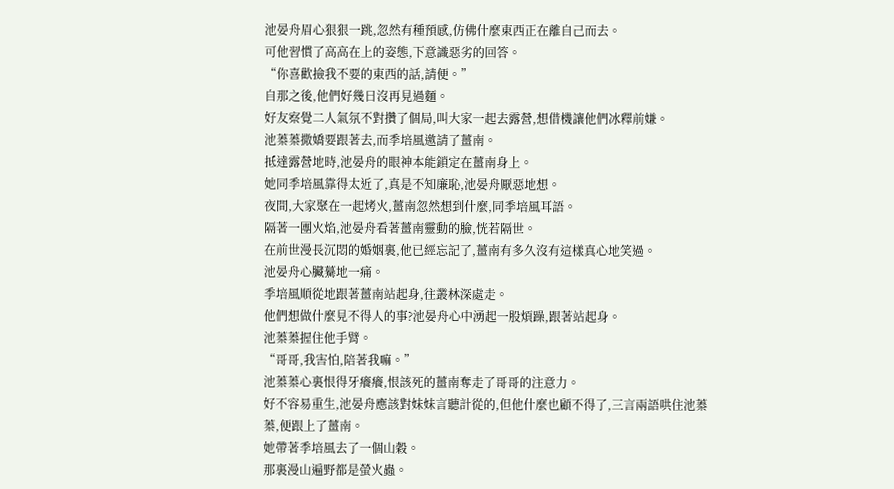池晏舟眉心狠狠一跳,忽然有種預感,仿佛什麼東西正在離自己而去。
可他習慣了高高在上的姿態,下意識惡劣的回答。
“你喜歡撿我不要的東西的話,請便。”
自那之後,他們好幾日沒再見過麵。
好友察覺二人氣氛不對攢了個局,叫大家一起去露營,想借機讓他們冰釋前嫌。
池蓁蓁撒嬌要跟著去,而季培風邀請了薑南。
抵達露營地時,池晏舟的眼神本能鎖定在薑南身上。
她同季培風靠得太近了,真是不知廉恥,池晏舟厭惡地想。
夜間,大家聚在一起烤火,薑南忽然想到什麼,同季培風耳語。
隔著一團火焰,池晏舟看著薑南靈動的臉,恍若隔世。
在前世漫長沉悶的婚姻裏,他已經忘記了,薑南有多久沒有這樣真心地笑過。
池晏舟心臟驀地一痛。
季培風順從地跟著薑南站起身,往叢林深處走。
他們想做什麼見不得人的事?池晏舟心中湧起一股煩躁,跟著站起身。
池蓁蓁握住他手臂。
“哥哥,我害怕,陪著我嘛。”
池蓁蓁心裏恨得牙癢癢,恨該死的薑南奪走了哥哥的注意力。
好不容易重生,池晏舟應該對妹妹言聽計從的,但他什麼也顧不得了,三言兩語哄住池蓁蓁,便跟上了薑南。
她帶著季培風去了一個山穀。
那裏漫山遍野都是螢火蟲。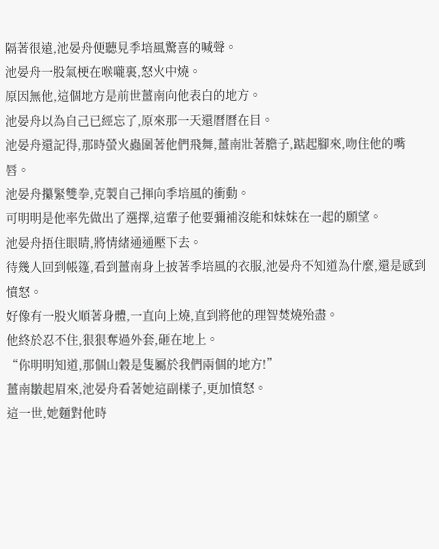隔著很遠,池晏舟便聽見季培風驚喜的喊聲。
池晏舟一股氣梗在喉嚨裏,怒火中燒。
原因無他,這個地方是前世薑南向他表白的地方。
池晏舟以為自己已經忘了,原來那一天還曆曆在目。
池晏舟還記得,那時螢火蟲圍著他們飛舞,薑南壯著膽子,踮起腳來,吻住他的嘴唇。
池晏舟攥緊雙拳,克製自己揮向季培風的衝動。
可明明是他率先做出了選擇,這輩子他要彌補沒能和妹妹在一起的願望。
池晏舟捂住眼睛,將情緒通通壓下去。
待幾人回到帳篷,看到薑南身上披著季培風的衣服,池晏舟不知道為什麼,還是感到憤怒。
好像有一股火順著身體,一直向上燒,直到將他的理智焚燒殆盡。
他終於忍不住,狠狠奪過外套,砸在地上。
“你明明知道,那個山穀是隻屬於我們兩個的地方!”
薑南皺起眉來,池晏舟看著她這副樣子,更加憤怒。
這一世,她麵對他時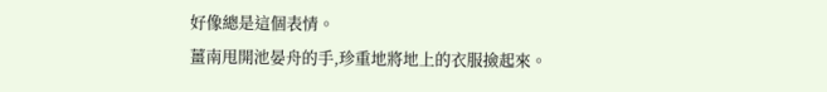好像總是這個表情。
薑南甩開池晏舟的手,珍重地將地上的衣服撿起來。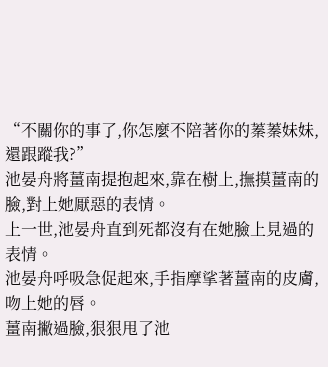“不關你的事了,你怎麼不陪著你的蓁蓁妹妹,還跟蹤我?”
池晏舟將薑南提抱起來,靠在樹上,撫摸薑南的臉,對上她厭惡的表情。
上一世,池晏舟直到死都沒有在她臉上見過的表情。
池晏舟呼吸急促起來,手指摩挲著薑南的皮膚,吻上她的唇。
薑南撇過臉,狠狠甩了池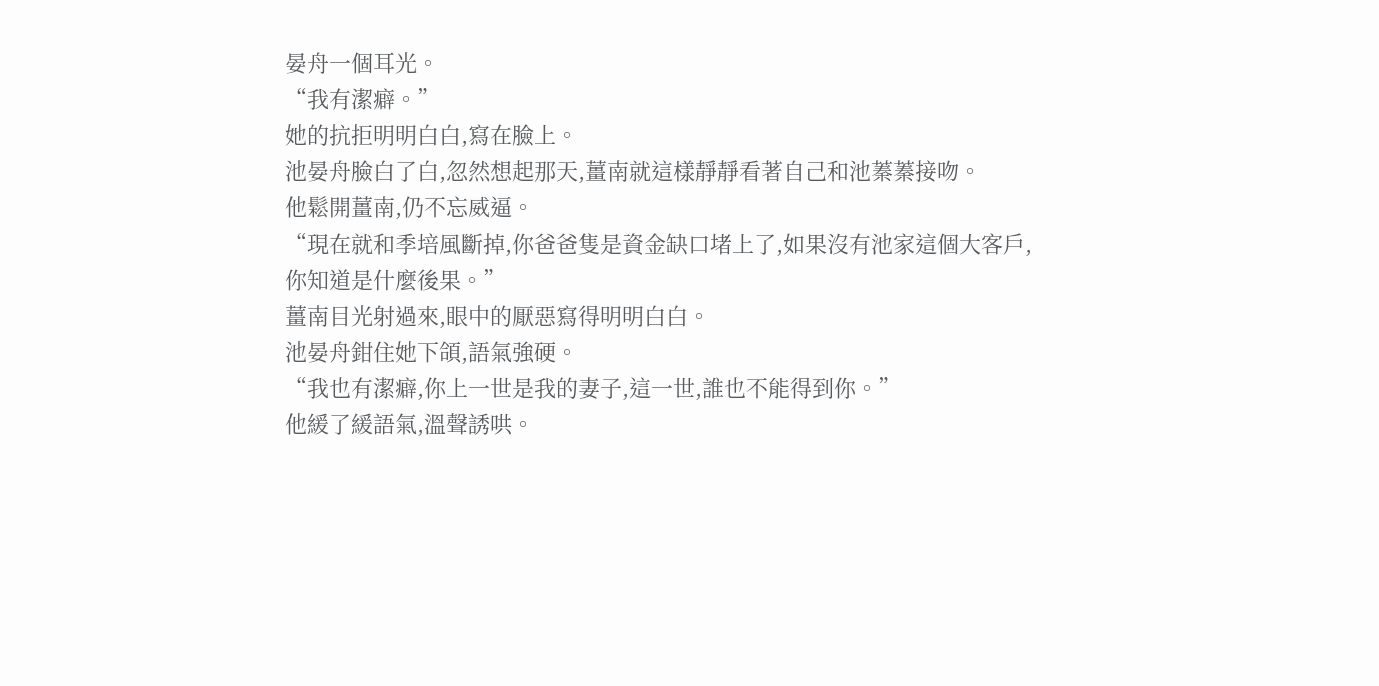晏舟一個耳光。
“我有潔癖。”
她的抗拒明明白白,寫在臉上。
池晏舟臉白了白,忽然想起那天,薑南就這樣靜靜看著自己和池蓁蓁接吻。
他鬆開薑南,仍不忘威逼。
“現在就和季培風斷掉,你爸爸隻是資金缺口堵上了,如果沒有池家這個大客戶,你知道是什麼後果。”
薑南目光射過來,眼中的厭惡寫得明明白白。
池晏舟鉗住她下頜,語氣強硬。
“我也有潔癖,你上一世是我的妻子,這一世,誰也不能得到你。”
他緩了緩語氣,溫聲誘哄。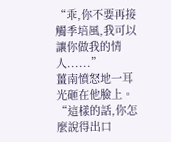“乖,你不要再接觸季培風,我可以讓你做我的情人......”
薑南憤怒地一耳光砸在他臉上。
“這樣的話,你怎麼說得出口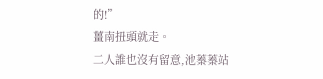的!”
薑南扭頭就走。
二人誰也沒有留意,池蓁蓁站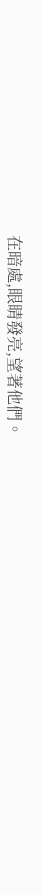在暗處,眼睛發亮,望著他們。